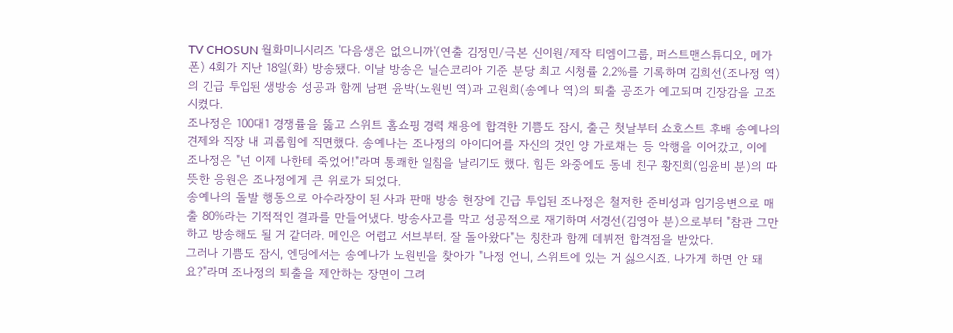TV CHOSUN 월화미니시리즈 '다음생은 없으니까'(연출 김정민/극본 신이원/제작 티엠이그룹, 퍼스트맨스튜디오, 메가폰) 4회가 지난 18일(화) 방송됐다. 이날 방송은 닐슨코리아 기준 분당 최고 시청률 2.2%를 기록하며 김희선(조나정 역)의 긴급 투입된 생방송 성공과 함께 남편 윤박(노원빈 역)과 고원희(송예나 역)의 퇴출 공조가 예고되며 긴장감을 고조시켰다.
조나정은 100대1 경쟁률을 뚫고 스위트 홈쇼핑 경력 채용에 합격한 기쁨도 잠시, 출근 첫날부터 쇼호스트 후배 송예나의 견제와 직장 내 괴롭힘에 직면했다. 송예나는 조나정의 아이디어를 자신의 것인 양 가로채는 등 악행을 이어갔고, 이에 조나정은 "넌 이제 나한테 죽었어!"라며 통쾌한 일침을 날리기도 했다. 힘든 와중에도 동네 친구 황진희(임윤비 분)의 따뜻한 응원은 조나정에게 큰 위로가 되었다.
송예나의 돌발 행동으로 아수라장이 된 사과 판매 방송 현장에 긴급 투입된 조나정은 철저한 준비성과 임기응변으로 매출 80%라는 기적적인 결과를 만들어냈다. 방송사고를 막고 성공적으로 재기하며 서경선(김영아 분)으로부터 "참관 그만하고 방송해도 될 거 같더라. 메인은 어렵고 서브부터. 잘 돌아왔다"는 칭찬과 함께 데뷔전 합격점을 받았다.
그러나 기쁨도 잠시, 엔딩에서는 송예나가 노원빈을 찾아가 "나정 언니, 스위트에 있는 거 싫으시죠. 나가게 하면 안 돼요?"라며 조나정의 퇴출을 제안하는 장면이 그려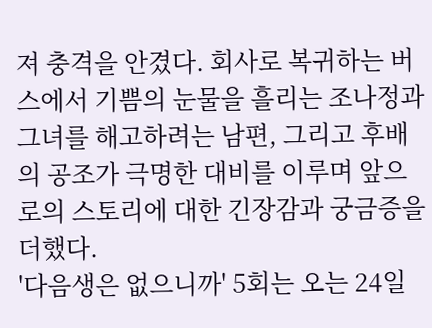져 충격을 안겼다. 회사로 복귀하는 버스에서 기쁨의 눈물을 흘리는 조나정과 그녀를 해고하려는 남편, 그리고 후배의 공조가 극명한 대비를 이루며 앞으로의 스토리에 대한 긴장감과 궁금증을 더했다.
'다음생은 없으니까' 5회는 오는 24일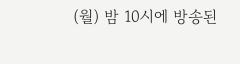(월) 밤 10시에 방송된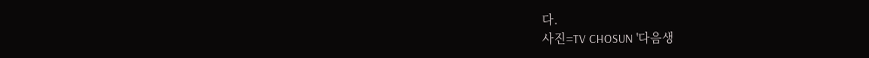다.
사진=TV CHOSUN '다음생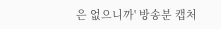은 없으니까' 방송분 캡처